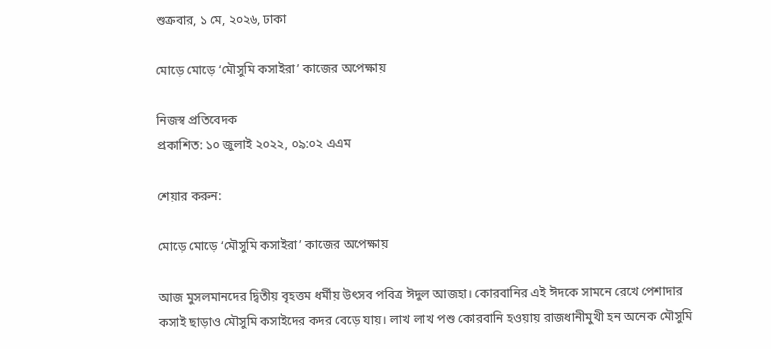শুক্রবার, ১ মে, ২০২৬, ঢাকা

মোড়ে মোড়ে ‘মৌসুমি কসাইরা’ কাজের অপেক্ষায়

নিজস্ব প্রতিবেদক
প্রকাশিত: ১০ জুলাই ২০২২, ০৯:০২ এএম

শেয়ার করুন:

মোড়ে মোড়ে ‘মৌসুমি কসাইরা’ কাজের অপেক্ষায়

আজ মুসলমানদের দ্বিতীয় বৃহত্তম ধর্মীয় উৎসব পবিত্র ঈদুল আজহা। কোরবানির এই ঈদকে সামনে রেখে পেশাদার কসাই ছাড়াও মৌসুমি কসাইদের কদর বেড়ে যায়। লাখ লাখ পশু কোরবানি হওয়ায় রাজধানীমুখী হন অনেক মৌসুমি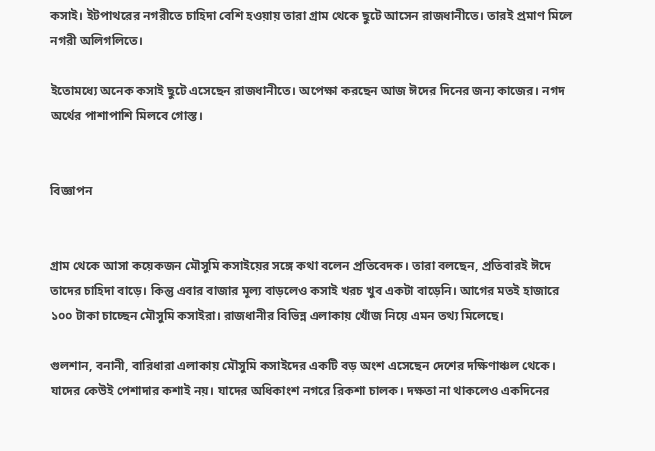কসাই। ইটপাথরের নগরীতে চাহিদা বেশি হওয়ায় তারা গ্রাম থেকে ছুটে আসেন রাজধানীতে। তারই প্রমাণ মিলে নগরী অলিগলিতে।

ইতোমধ্যে অনেক কসাই ছুটে এসেছেন রাজধানীতে। অপেক্ষা করছেন আজ ঈদের দিনের জন্য কাজের। নগদ অর্থের পাশাপাশি মিলবে গোস্ত।


বিজ্ঞাপন


গ্রাম থেকে আসা কয়েকজন মৌসুমি কসাইয়ের সঙ্গে কথা বলেন প্রতিবেদক। তারা বলছেন, প্রতিবারই ঈদে তাদের চাহিদা বাড়ে। কিন্তু এবার বাজার মূল্য বাড়লেও কসাই খরচ খুব একটা বাড়েনি। আগের মতই হাজারে ১০০ টাকা চাচ্ছেন মৌসুমি কসাইরা। রাজধানীর বিভিন্ন এলাকায় খোঁজ নিয়ে এমন তথ্য মিলেছে।

গুলশান, বনানী, বারিধারা এলাকায় মৌসুমি কসাইদের একটি বড় অংশ এসেছেন দেশের দক্ষিণাঞ্চল থেকে। যাদের কেউই পেশাদার কশাই নয়। যাদের অধিকাংশ নগরে রিকশা চালক। দক্ষতা না থাকলেও একদিনের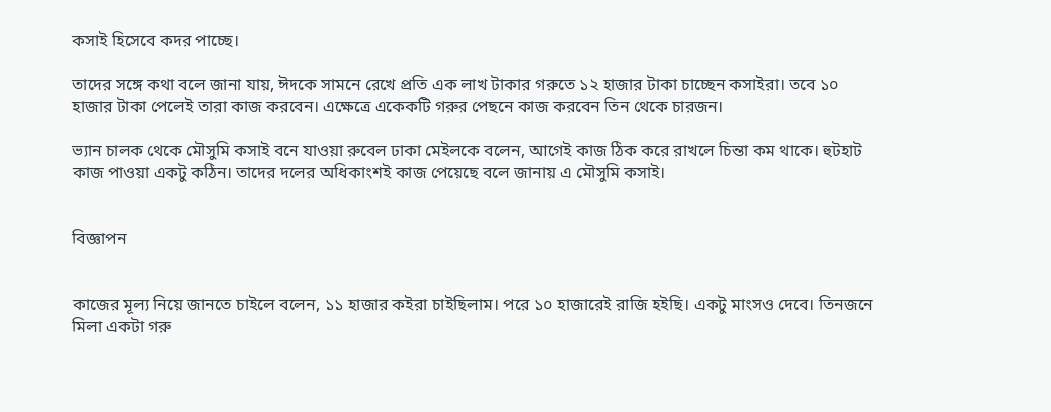কসাই হিসেবে কদর পাচ্ছে।

তাদের সঙ্গে কথা বলে জানা যায়, ঈদকে সামনে রেখে প্রতি এক লাখ টাকার গরুতে ১২ হাজার টাকা চাচ্ছেন কসাইরা। তবে ১০ হাজার টাকা পেলেই তারা কাজ করবেন। এক্ষেত্রে একেকটি গরুর পেছনে কাজ করবেন তিন থেকে চারজন।

ভ্যান চালক থেকে মৌসুমি কসাই বনে যাওয়া রুবেল ঢাকা মেইলকে বলেন, আগেই কাজ ঠিক করে রাখলে চিন্তা কম থাকে। হুটহাট কাজ পাওয়া একটু কঠিন। তাদের দলের অধিকাংশই কাজ পেয়েছে বলে জানায় এ মৌসুমি কসাই।


বিজ্ঞাপন


কাজের মূল্য নিয়ে জানতে চাইলে বলেন, ১১ হাজার কইরা চাইছিলাম। পরে ১০ হাজারেই রাজি হইছি। একটু মাংসও দেবে। তিনজনে মিলা একটা গরু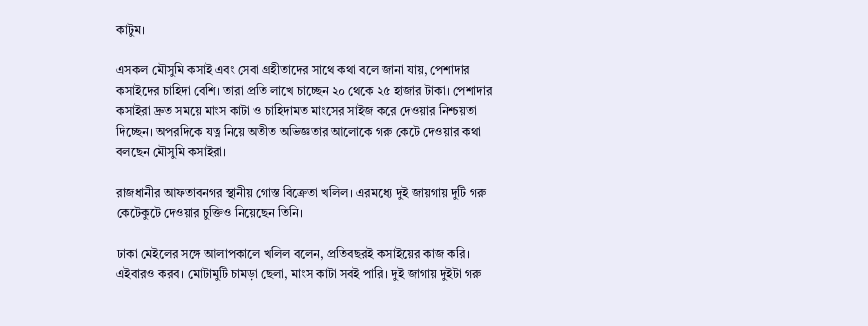কাটুম।

এসকল মৌসুমি কসাই এবং সেবা গ্রহীতাদের সাথে কথা বলে জানা যায়, পেশাদার কসাইদের চাহিদা বেশি। তারা প্রতি লাখে চাচ্ছেন ২০ থেকে ২৫ হাজার টাকা। পেশাদার কসাইরা দ্রুত সময়ে মাংস কাটা ও চাহিদামত মাংসের সাইজ করে দেওয়ার নিশ্চয়তা দিচ্ছেন। অপরদিকে যত্ন নিয়ে অতীত অভিজ্ঞতার আলোকে গরু কেটে দেওয়ার কথা বলছেন মৌসুমি কসাইরা।

রাজধানীর আফতাবনগর স্থানীয় গোস্ত বিক্রেতা খলিল। এরমধ্যে দুই জায়গায় দুটি গরু কেটেকুটে দেওয়ার চুক্তিও নিয়েছেন তিনি।

ঢাকা মেইলের সঙ্গে আলাপকালে খলিল বলেন, প্রতিবছরই কসাইয়ের কাজ করি। এইবারও করব। মোটামুটি চামড়া ছেলা, মাংস কাটা সবই পারি। দুই জাগায় দুইটা গরু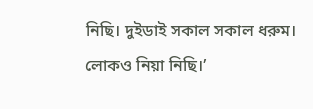নিছি। দুইডাই সকাল সকাল ধরুম। লোকও নিয়া নিছি।’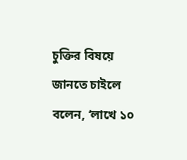চুক্তির বিষয়ে জানতে চাইলে বলেন, ‘লাখে ১০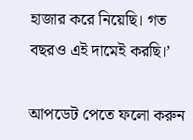হাজার করে নিয়েছি। গত বছরও এই দামেই করছি।’

আপডেট পেতে ফলো করুন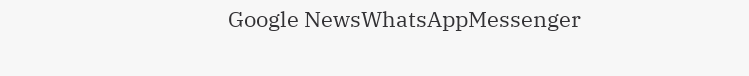Google NewsWhatsAppMessenger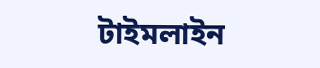টাইমলাইন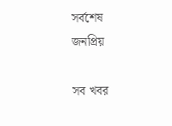সর্বশেষ
জনপ্রিয়

সব খবর